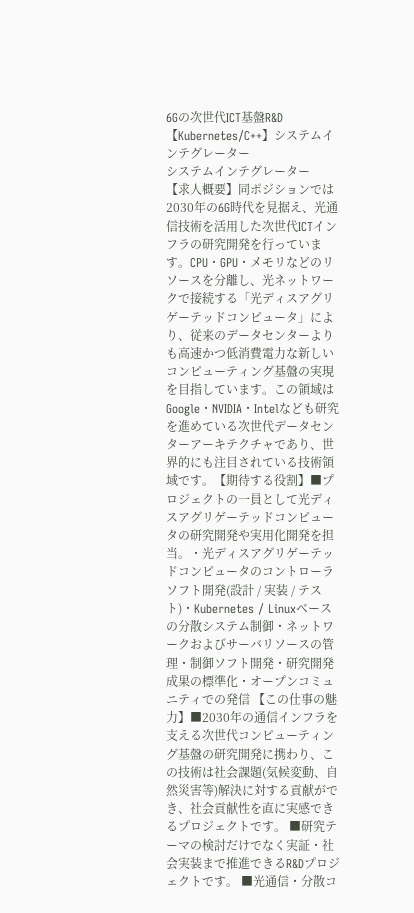6Gの次世代ICT基盤R&D【Kubernetes/C++】システムインテグレーター
システムインテグレーター
【求人概要】同ポジションでは2030年の6G時代を見据え、光通信技術を活用した次世代ICTインフラの研究開発を行っています。CPU・GPU・メモリなどのリソースを分離し、光ネットワークで接続する「光ディスアグリゲーテッドコンピュータ」により、従来のデータセンターよりも高速かつ低消費電力な新しいコンピューティング基盤の実現を目指しています。この領域はGoogle・NVIDIA・Intelなども研究を進めている次世代データセンターアーキテクチャであり、世界的にも注目されている技術領域です。【期待する役割】■プロジェクトの一員として光ディスアグリゲーテッドコンピュータの研究開発や実用化開発を担当。・光ディスアグリゲーテッドコンピュータのコントローラソフト開発(設計 / 実装 / テスト)・Kubernetes / Linuxベースの分散システム制御・ネットワークおよびサーバリソースの管理・制御ソフト開発・研究開発成果の標準化・オープンコミュニティでの発信 【この仕事の魅力】■2030年の通信インフラを支える次世代コンピューティング基盤の研究開発に携わり、この技術は社会課題(気候変動、自然災害等)解決に対する貢献ができ、社会貢献性を直に実感できるプロジェクトです。 ■研究テーマの検討だけでなく実証・社会実装まで推進できるR&Dプロジェクトです。 ■光通信・分散コ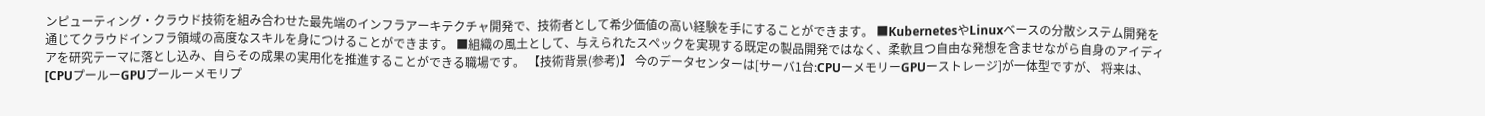ンピューティング・クラウド技術を組み合わせた最先端のインフラアーキテクチャ開発で、技術者として希少価値の高い経験を手にすることができます。 ■KubernetesやLinuxベースの分散システム開発を通じてクラウドインフラ領域の高度なスキルを身につけることができます。 ■組織の風土として、与えられたスペックを実現する既定の製品開発ではなく、柔軟且つ自由な発想を含ませながら自身のアイディアを研究テーマに落とし込み、自らその成果の実用化を推進することができる職場です。 【技術背景(参考)】 今のデータセンターは[サーバ1台:CPUーメモリーGPUーストレージ]が一体型ですが、 将来は、[CPUプールーGPUプールーメモリプ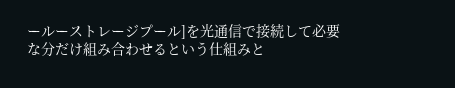ールーストレージプール]を光通信で接続して必要な分だけ組み合わせるという仕組みと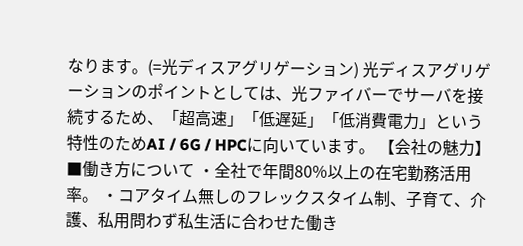なります。(=光ディスアグリゲーション) 光ディスアグリゲーションのポイントとしては、光ファイバーでサーバを接続するため、「超高速」「低遅延」「低消費電力」という特性のためAI / 6G / HPCに向いています。 【会社の魅力】■働き方について ・全社で年間80%以上の在宅勤務活用率。 ・コアタイム無しのフレックスタイム制、子育て、介護、私用問わず私生活に合わせた働き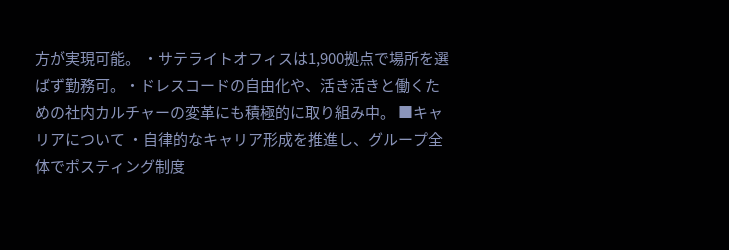方が実現可能。 ・サテライトオフィスは1,900拠点で場所を選ばず勤務可。・ドレスコードの自由化や、活き活きと働くための社内カルチャーの変革にも積極的に取り組み中。 ■キャリアについて ・自律的なキャリア形成を推進し、グループ全体でポスティング制度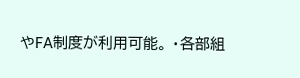やFA制度が利用可能。 ・各部組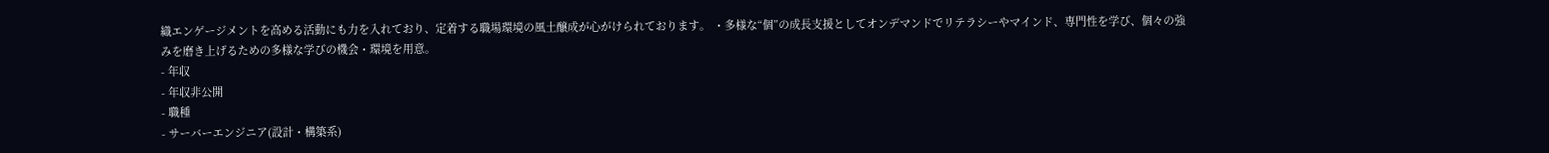織エンゲージメントを高める活動にも力を入れており、定着する職場環境の風土醸成が心がけられております。 ・多様な“個”の成長支援としてオンデマンドでリテラシーやマインド、専門性を学び、個々の強みを磨き上げるための多様な学びの機会・環境を用意。
- 年収
- 年収非公開
- 職種
- サーバーエンジニア(設計・構築系)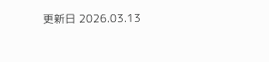更新日 2026.03.13